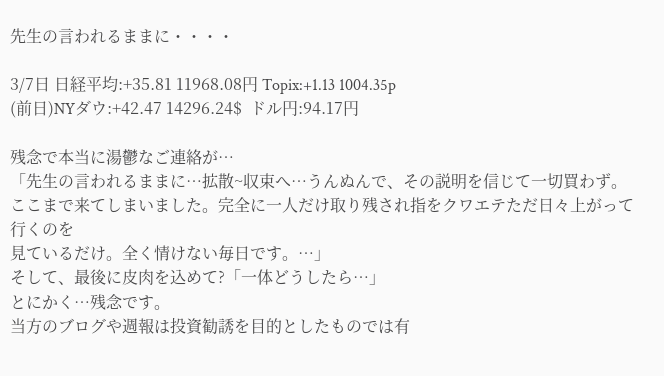先生の言われるままに・・・・

3/7日 日経平均:+35.81 11968.08円 Topix:+1.13 1004.35p
(前日)NYダウ:+42.47 14296.24$  ドル円:94.17円

残念で本当に湯鬱なご連絡が…
「先生の言われるままに…拡散~収束へ…うんぬんで、その説明を信じて一切買わず。
ここまで来てしまいました。完全に一人だけ取り残され指をクワエテただ日々上がって行くのを
見ているだけ。全く情けない毎日です。…」
そして、最後に皮肉を込めて?「一体どうしたら…」
とにかく…残念です。
当方のブログや週報は投資勧誘を目的としたものでは有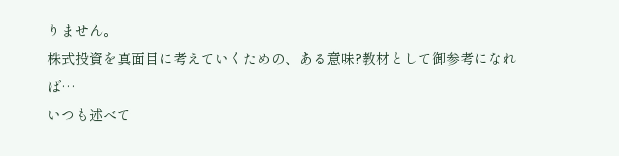りません。
株式投資を真面目に考えていくための、ある意味?教材として御参考になれば…
いつも述べて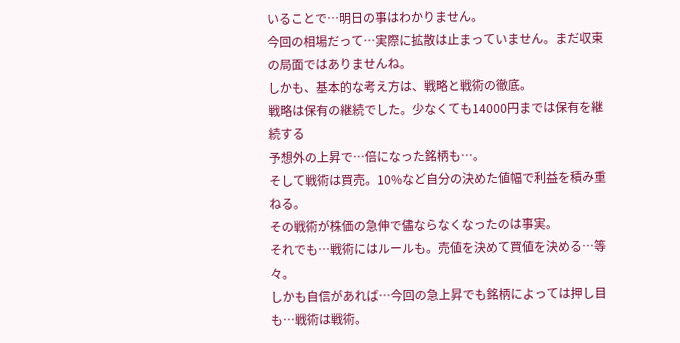いることで…明日の事はわかりません。
今回の相場だって…実際に拡散は止まっていません。まだ収束の局面ではありませんね。
しかも、基本的な考え方は、戦略と戦術の徹底。
戦略は保有の継続でした。少なくても14000円までは保有を継続する
予想外の上昇で…倍になった銘柄も…。
そして戦術は買売。10%など自分の決めた値幅で利益を積み重ねる。
その戦術が株価の急伸で儘ならなくなったのは事実。
それでも…戦術にはルールも。売値を決めて買値を決める…等々。
しかも自信があれば…今回の急上昇でも銘柄によっては押し目も…戦術は戦術。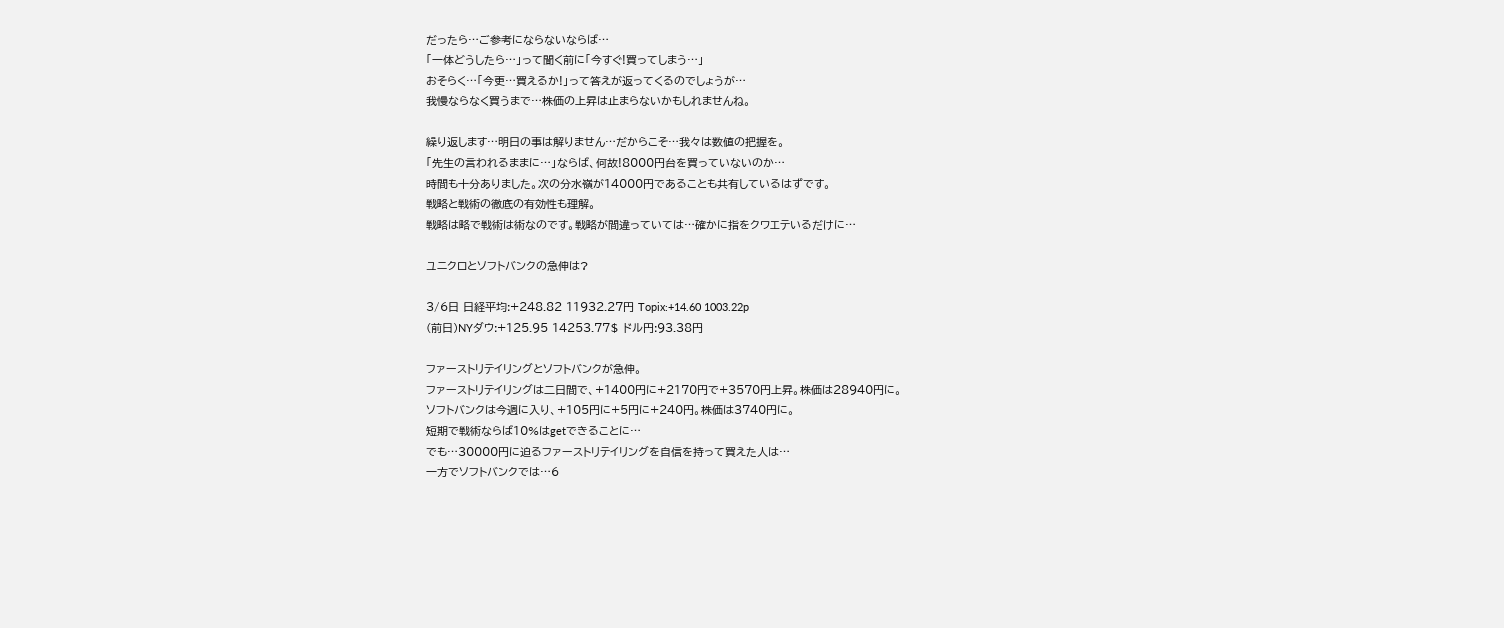だったら…ご参考にならないならば…
「一体どうしたら…」って聞く前に「今すぐ!買ってしまう…」
おそらく…「今更…買えるか!」って答えが返ってくるのでしょうが…
我慢ならなく買うまで…株価の上昇は止まらないかもしれませんね。

繰り返します…明日の事は解りません…だからこそ…我々は数値の把握を。
「先生の言われるままに…」ならば、何故!8000円台を買っていないのか…
時間も十分ありました。次の分水嶺が14000円であることも共有しているはずです。
戦略と戦術の徹底の有効性も理解。
戦略は略で戦術は術なのです。戦略が間違っていては…確かに指をクワエテいるだけに…

ユニクロとソフトバンクの急伸は?

3/6日 日経平均:+248.82 11932.27円 Topix:+14.60 1003.22p
(前日)NYダウ:+125.95 14253.77$ ドル円:93.38円

ファーストリテイリングとソフトバンクが急伸。
ファーストリテイリングは二日間で、+1400円に+2170円で+3570円上昇。株価は28940円に。
ソフトバンクは今週に入り、+105円に+5円に+240円。株価は3740円に。
短期で戦術ならば10%はgetできることに…
でも…30000円に迫るファーストリテイリングを自信を持って買えた人は…
一方でソフトバンクでは…6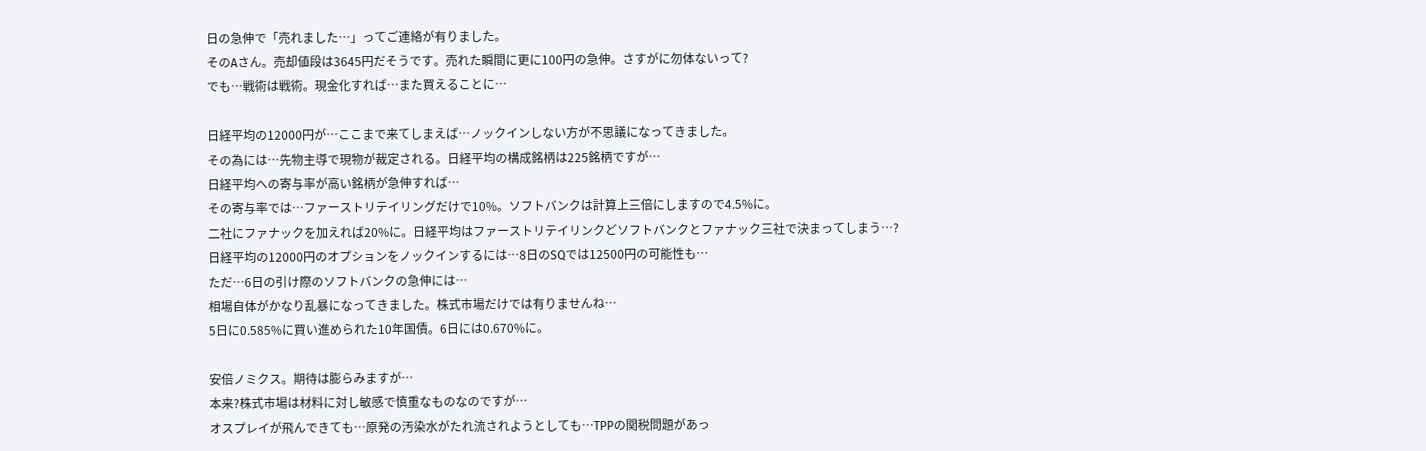日の急伸で「売れました…」ってご連絡が有りました。
そのAさん。売却値段は3645円だそうです。売れた瞬間に更に100円の急伸。さすがに勿体ないって?
でも…戦術は戦術。現金化すれば…また買えることに…

日経平均の12000円が…ここまで来てしまえば…ノックインしない方が不思議になってきました。
その為には…先物主導で現物が裁定される。日経平均の構成銘柄は225銘柄ですが…
日経平均への寄与率が高い銘柄が急伸すれば…
その寄与率では…ファーストリテイリングだけで10%。ソフトバンクは計算上三倍にしますので4.5%に。
二社にファナックを加えれば20%に。日経平均はファーストリテイリンクどソフトバンクとファナック三社で決まってしまう…?
日経平均の12000円のオプションをノックインするには…8日のSQでは12500円の可能性も…
ただ…6日の引け際のソフトバンクの急伸には…
相場自体がかなり乱暴になってきました。株式市場だけでは有りませんね…
5日に0.585%に買い進められた10年国債。6日には0.670%に。

安倍ノミクス。期待は膨らみますが…
本来?株式市場は材料に対し敏感で慎重なものなのですが…
オスプレイが飛んできても…原発の汚染水がたれ流されようとしても…TPPの関税問題があっ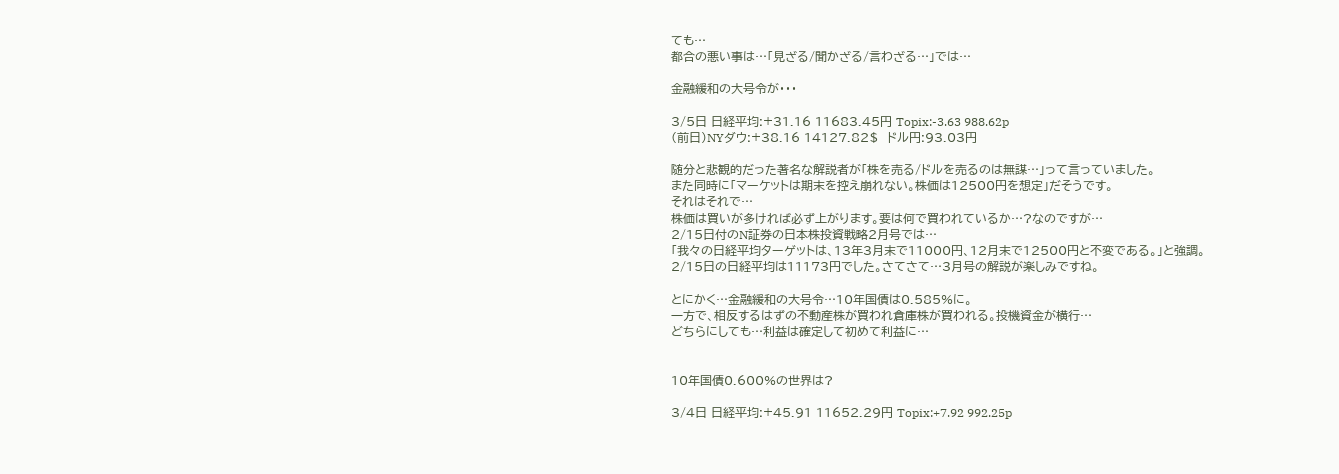ても…
都合の悪い事は…「見ざる/聞かざる/言わざる…」では…

金融緩和の大号令が・・・

3/5日 日経平均:+31.16 11683.45円 Topix:-3.63 988.62p
(前日)NYダウ:+38.16 14127.82$  ドル円:93.03円

随分と悲観的だった著名な解説者が「株を売る/ドルを売るのは無謀…」って言っていました。
また同時に「マーケットは期末を控え崩れない。株価は12500円を想定」だそうです。
それはそれで…
株価は買いが多ければ必ず上がります。要は何で買われているか…?なのですが…
2/15日付のN証券の日本株投資戦略2月号では…
「我々の日経平均ターゲットは、13年3月末で11000円、12月末で12500円と不変である。」と強調。
2/15日の日経平均は11173円でした。さてさて…3月号の解説が楽しみですね。

とにかく…金融緩和の大号令…10年国債は0.585%に。
一方で、相反するはずの不動産株が買われ倉庫株が買われる。投機資金が横行…
どちらにしても…利益は確定して初めて利益に…


10年国債0.600%の世界は?

3/4日 日経平均:+45.91 11652.29円 Topix:+7.92 992.25p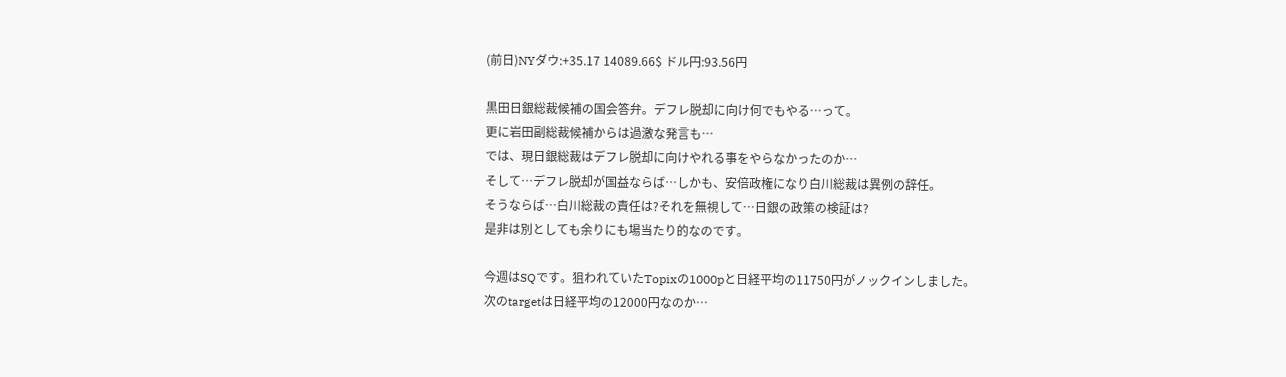(前日)NYダウ:+35.17 14089.66$ ドル円:93.56円

黒田日銀総裁候補の国会答弁。デフレ脱却に向け何でもやる…って。
更に岩田副総裁候補からは過激な発言も…
では、現日銀総裁はデフレ脱却に向けやれる事をやらなかったのか…
そして…デフレ脱却が国益ならば…しかも、安倍政権になり白川総裁は異例の辞任。
そうならば…白川総裁の責任は?それを無視して…日銀の政策の検証は?
是非は別としても余りにも場当たり的なのです。

今週はSQです。狙われていたTopixの1000pと日経平均の11750円がノックインしました。
次のtargetは日経平均の12000円なのか…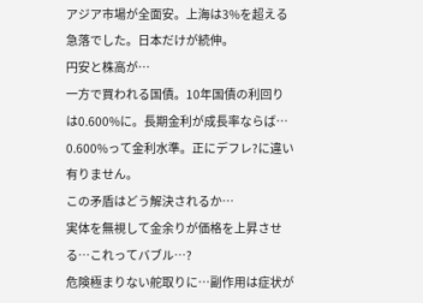アジア市場が全面安。上海は3%を超える急落でした。日本だけが続伸。
円安と株高が…
一方で買われる国債。10年国債の利回りは0.600%に。長期金利が成長率ならば…
0.600%って金利水準。正にデフレ?に違い有りません。
この矛盾はどう解決されるか…
実体を無視して金余りが価格を上昇させる…これってバブル…?
危険極まりない舵取りに…副作用は症状が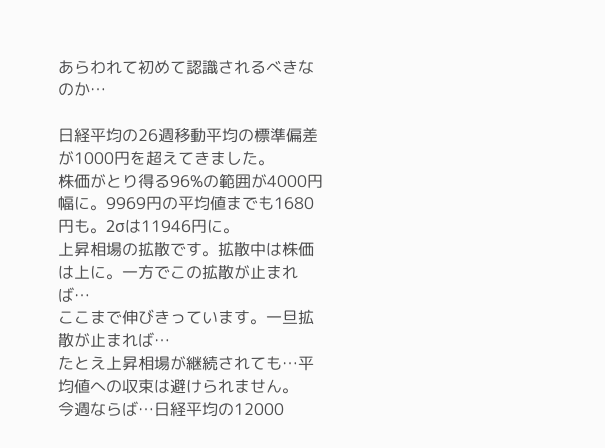あらわれて初めて認識されるべきなのか…

日経平均の26週移動平均の標準偏差が1000円を超えてきました。
株価がとり得る96%の範囲が4000円幅に。9969円の平均値までも1680円も。2σは11946円に。
上昇相場の拡散です。拡散中は株価は上に。一方でこの拡散が止まれば…
ここまで伸びきっています。一旦拡散が止まれば…
たとえ上昇相場が継続されても…平均値への収束は避けられません。
今週ならば…日経平均の12000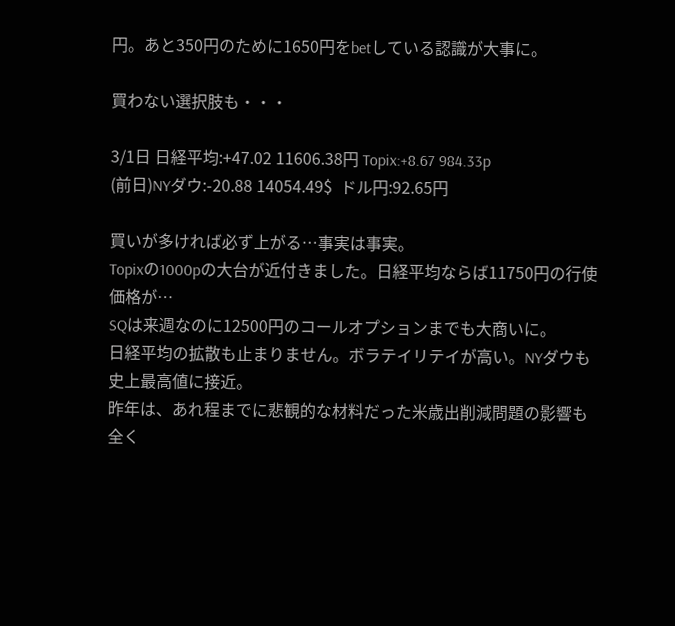円。あと350円のために1650円をbetしている認識が大事に。

買わない選択肢も・・・

3/1日 日経平均:+47.02 11606.38円 Topix:+8.67 984.33p
(前日)NYダウ:-20.88 14054.49$  ドル円:92.65円

買いが多ければ必ず上がる…事実は事実。
Topixの1000pの大台が近付きました。日経平均ならば11750円の行使価格が…
SQは来週なのに12500円のコールオプションまでも大商いに。
日経平均の拡散も止まりません。ボラテイリテイが高い。NYダウも史上最高値に接近。
昨年は、あれ程までに悲観的な材料だった米歳出削減問題の影響も全く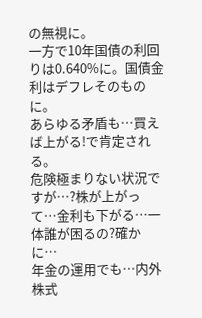の無視に。
一方で10年国債の利回りは0.640%に。国債金利はデフレそのものに。
あらゆる矛盾も…買えば上がる!で肯定される。
危険極まりない状況ですが…?株が上がって…金利も下がる…一体誰が困るの?確かに…
年金の運用でも…内外株式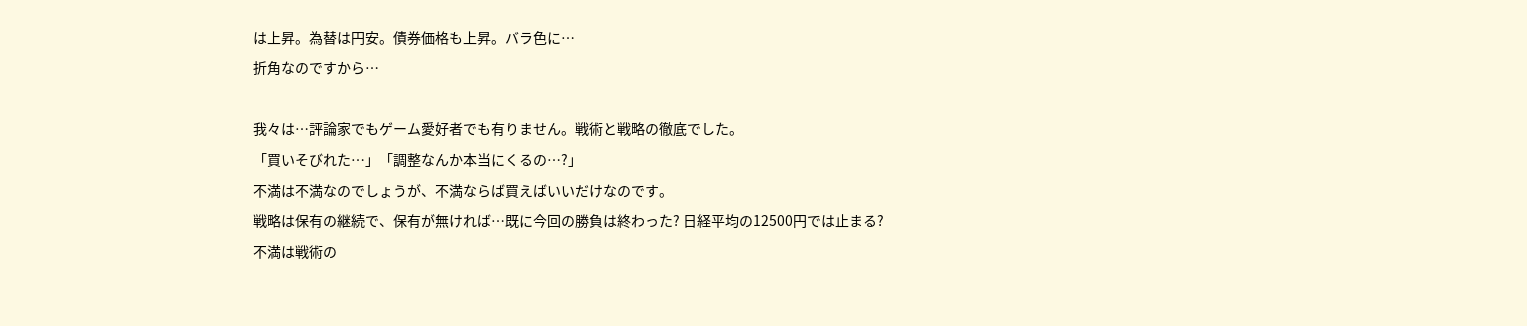は上昇。為替は円安。債券価格も上昇。バラ色に…
折角なのですから…

我々は…評論家でもゲーム愛好者でも有りません。戦術と戦略の徹底でした。
「買いそびれた…」「調整なんか本当にくるの…?」
不満は不満なのでしょうが、不満ならば買えばいいだけなのです。
戦略は保有の継続で、保有が無ければ…既に今回の勝負は終わった? 日経平均の12500円では止まる?
不満は戦術の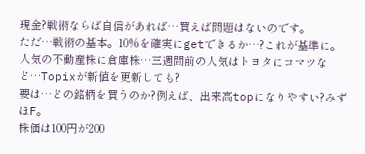現金?戦術ならば自信があれば…買えば問題はないのです。
ただ…戦術の基本。10%を確実にgetできるか…?これが基準に。
人気の不動産株に倉庫株…三週間前の人気はトヨタにコマツなど…Topixが新値を更新しても?
要は…どの銘柄を買うのか?例えば、出来高topになりやすい?みずほF。
株価は100円が200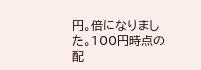円。倍になりました。100円時点の配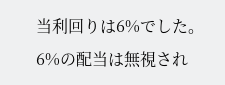当利回りは6%でした。
6%の配当は無視され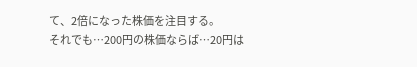て、2倍になった株価を注目する。
それでも…200円の株価ならば…20円は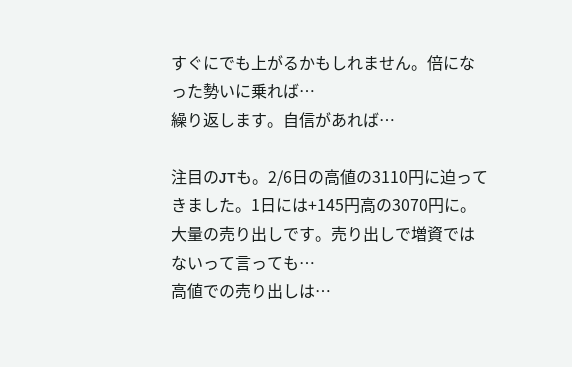すぐにでも上がるかもしれません。倍になった勢いに乗れば…
繰り返します。自信があれば…

注目のJTも。2/6日の高値の3110円に迫ってきました。1日には+145円高の3070円に。
大量の売り出しです。売り出しで増資ではないって言っても…
高値での売り出しは…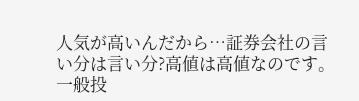人気が高いんだから…証券会社の言い分は言い分?高値は高値なのです。
一般投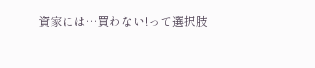資家には…買わない!って選択肢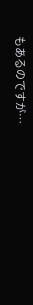もあるのですが…